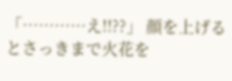「…………え!!??」 顔を上げるとさっきまで火花を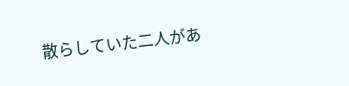散らしていた二人があ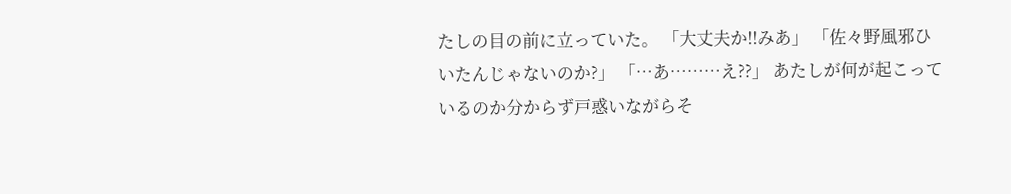たしの目の前に立っていた。 「大丈夫か!!みあ」 「佐々野風邪ひいたんじゃないのか?」 「…あ………え??」 あたしが何が起こっているのか分からず戸惑いながらそ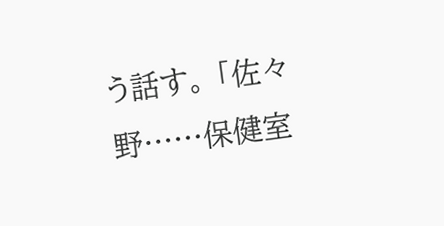う話す。 「佐々野……保健室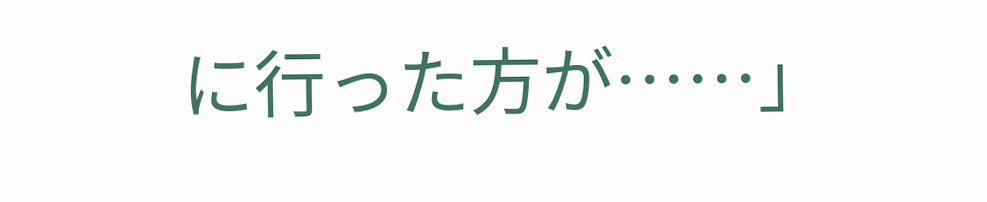に行った方が……」